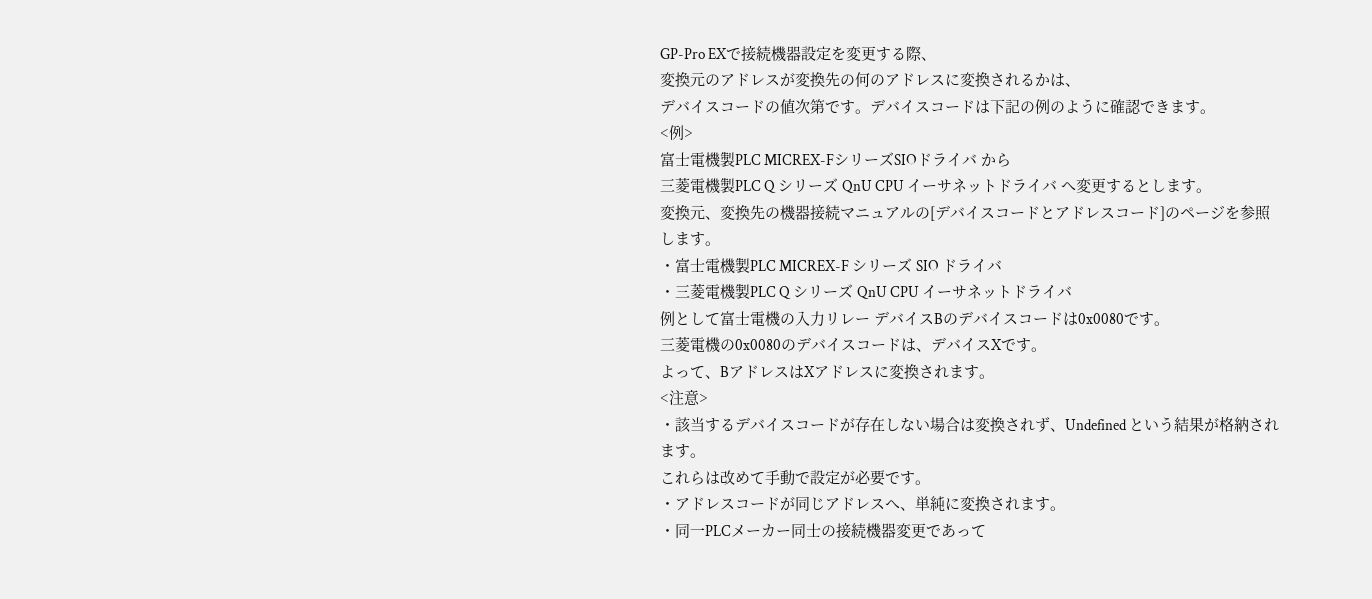GP-Pro EXで接続機器設定を変更する際、
変換元のアドレスが変換先の何のアドレスに変換されるかは、
デバイスコードの値次第です。デバイスコードは下記の例のように確認できます。
<例>
富士電機製PLC MICREX-FシリーズSIOドライバ から
三菱電機製PLC Q シリーズ QnU CPU イーサネットドライバ へ変更するとします。
変換元、変換先の機器接続マニュアルの[デバイスコードとアドレスコード]のページを参照します。
・富士電機製PLC MICREX-F シリーズ SIO ドライバ
・三菱電機製PLC Q シリーズ QnU CPU イーサネットドライバ
例として富士電機の入力リレー デバイスBのデバイスコードは0x0080です。
三菱電機の0x0080のデバイスコードは、デバイスXです。
よって、BアドレスはXアドレスに変換されます。
<注意>
・該当するデバイスコードが存在しない場合は変換されず、Undefined という結果が格納されます。
これらは改めて手動で設定が必要です。
・アドレスコードが同じアドレスへ、単純に変換されます。
・同一PLCメーカー同士の接続機器変更であって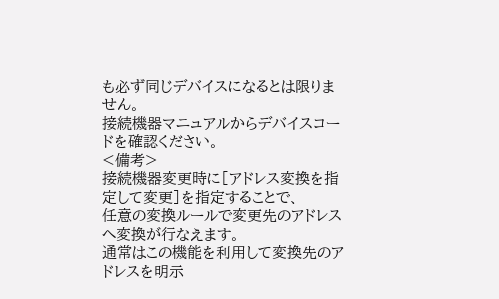も必ず同じデバイスになるとは限りません。
接続機器マニュアルからデバイスコードを確認ください。
<備考>
接続機器変更時に[アドレス変換を指定して変更]を指定することで、
任意の変換ルールで変更先のアドレスへ変換が行なえます。
通常はこの機能を利用して変換先のアドレスを明示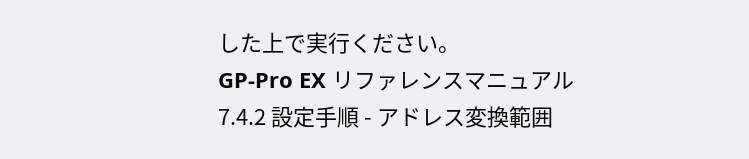した上で実行ください。
GP-Pro EX リファレンスマニュアル
7.4.2 設定手順 - アドレス変換範囲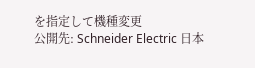を指定して機種変更
公開先: Schneider Electric 日本